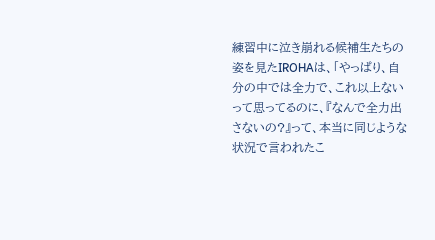練習中に泣き崩れる候補生たちの姿を見たIROHAは、「やっぱり、自分の中では全力で、これ以上ないって思ってるのに、『なんで全力出さないの?』って、本当に同じような状況で言われたこ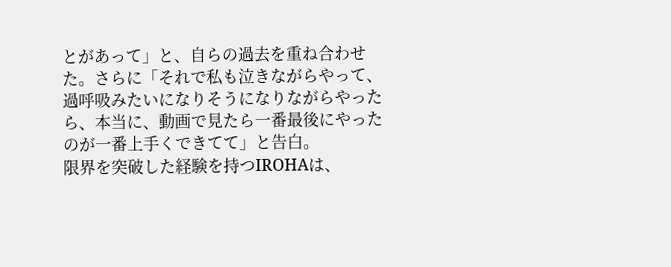とがあって」と、自らの過去を重ね合わせた。さらに「それで私も泣きながらやって、過呼吸みたいになりそうになりながらやったら、本当に、動画で見たら一番最後にやったのが一番上手くできてて」と告白。
限界を突破した経験を持つIROHAは、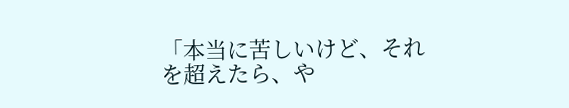「本当に苦しいけど、それを超えたら、や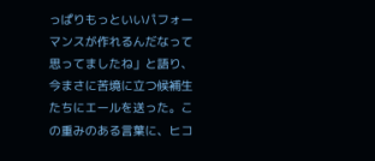っぱりもっといいパフォーマンスが作れるんだなって思ってましたね」と語り、今まさに苦境に立つ候補生たちにエールを送った。この重みのある言葉に、ヒコ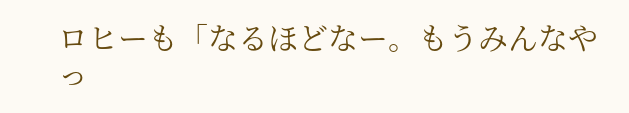ロヒーも「なるほどなー。もうみんなやっ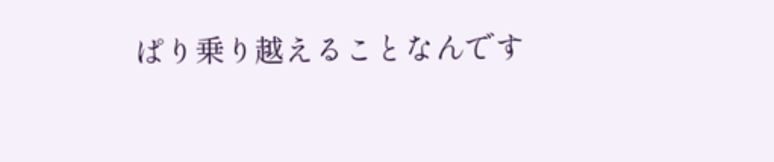ぱり乗り越えることなんです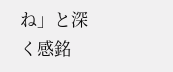ね」と深く感銘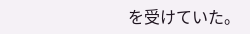を受けていた。